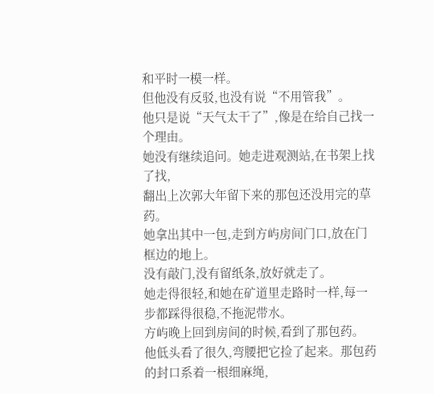和平时一模一样。
但他没有反驳,也没有说“不用管我”。
他只是说“天气太干了”,像是在给自己找一个理由。
她没有继续追问。她走进观测站,在书架上找了找,
翻出上次郭大年留下来的那包还没用完的草药。
她拿出其中一包,走到方屿房间门口,放在门框边的地上。
没有敲门,没有留纸条,放好就走了。
她走得很轻,和她在矿道里走路时一样,每一步都踩得很稳,不拖泥带水。
方屿晚上回到房间的时候,看到了那包药。
他低头看了很久,弯腰把它捡了起来。那包药的封口系着一根细麻绳,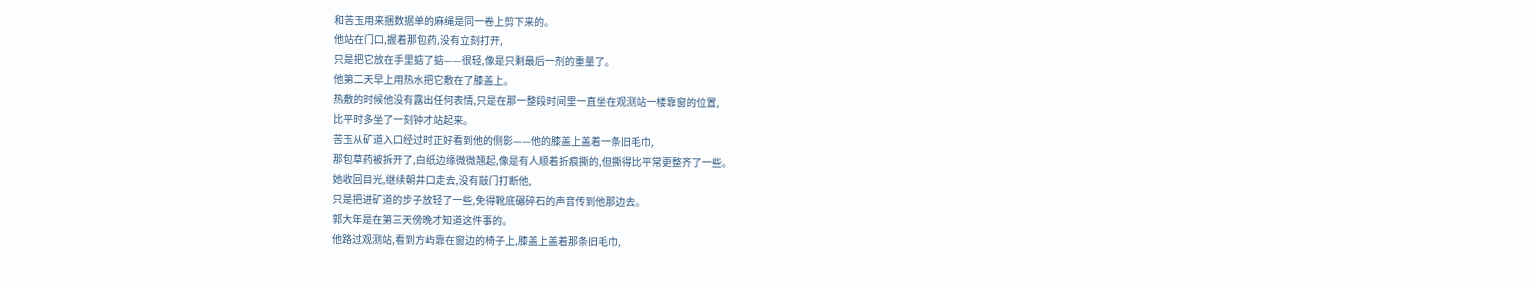和苦玉用来捆数据单的麻绳是同一卷上剪下来的。
他站在门口,握着那包药,没有立刻打开,
只是把它放在手里掂了掂——很轻,像是只剩最后一剂的重量了。
他第二天早上用热水把它敷在了膝盖上。
热敷的时候他没有露出任何表情,只是在那一整段时间里一直坐在观测站一楼靠窗的位置,
比平时多坐了一刻钟才站起来。
苦玉从矿道入口经过时正好看到他的侧影——他的膝盖上盖着一条旧毛巾,
那包草药被拆开了,白纸边缘微微翘起,像是有人顺着折痕撕的,但撕得比平常更整齐了一些。
她收回目光,继续朝井口走去,没有敲门打断他,
只是把进矿道的步子放轻了一些,免得靴底碾碎石的声音传到他那边去。
郭大年是在第三天傍晚才知道这件事的。
他路过观测站,看到方屿靠在窗边的椅子上,膝盖上盖着那条旧毛巾,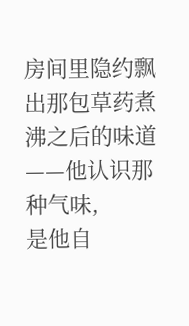房间里隐约飘出那包草药煮沸之后的味道——他认识那种气味,
是他自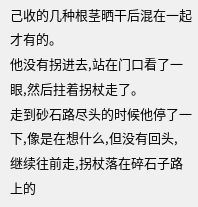己收的几种根茎晒干后混在一起才有的。
他没有拐进去,站在门口看了一眼,然后拄着拐杖走了。
走到砂石路尽头的时候他停了一下,像是在想什么,但没有回头,
继续往前走,拐杖落在碎石子路上的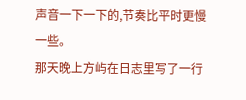声音一下一下的,节奏比平时更慢一些。
那天晚上方屿在日志里写了一行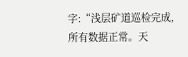字:“浅层矿道巡检完成,所有数据正常。天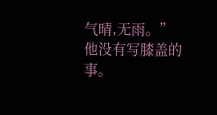气晴,无雨。”
他没有写膝盖的事。